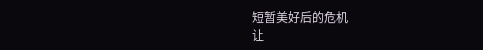短暂美好后的危机
让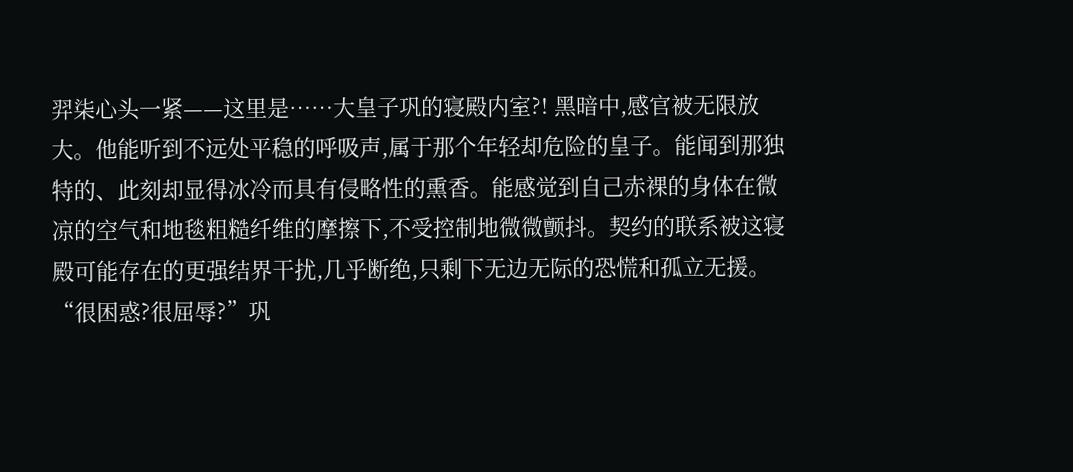羿柒心头一紧——这里是……大皇子巩的寝殿内室?! 黑暗中,感官被无限放大。他能听到不远处平稳的呼吸声,属于那个年轻却危险的皇子。能闻到那独特的、此刻却显得冰冷而具有侵略性的熏香。能感觉到自己赤裸的身体在微凉的空气和地毯粗糙纤维的摩擦下,不受控制地微微颤抖。契约的联系被这寝殿可能存在的更强结界干扰,几乎断绝,只剩下无边无际的恐慌和孤立无援。 “很困惑?很屈辱?”巩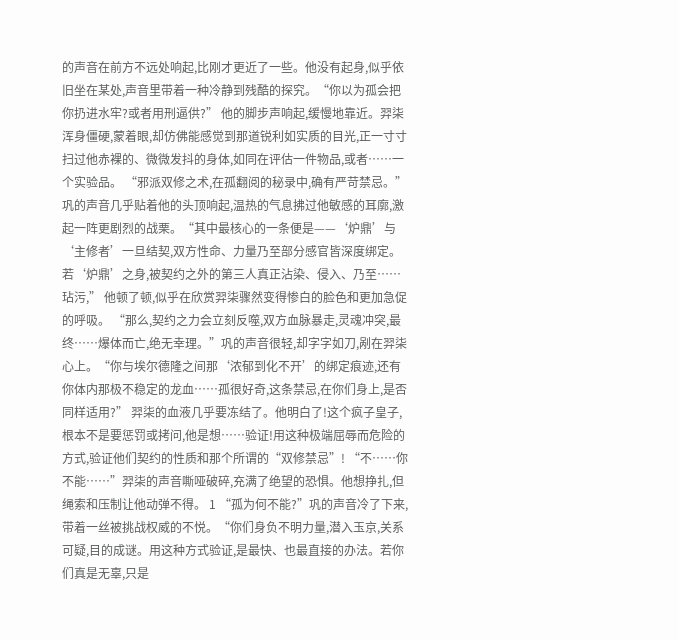的声音在前方不远处响起,比刚才更近了一些。他没有起身,似乎依旧坐在某处,声音里带着一种冷静到残酷的探究。“你以为孤会把你扔进水牢?或者用刑逼供?” 他的脚步声响起,缓慢地靠近。羿柒浑身僵硬,蒙着眼,却仿佛能感觉到那道锐利如实质的目光,正一寸寸扫过他赤裸的、微微发抖的身体,如同在评估一件物品,或者……一个实验品。 “邪派双修之术,在孤翻阅的秘录中,确有严苛禁忌。”巩的声音几乎贴着他的头顶响起,温热的气息拂过他敏感的耳廓,激起一阵更剧烈的战栗。“其中最核心的一条便是——‘炉鼎’与‘主修者’一旦结契,双方性命、力量乃至部分感官皆深度绑定。若‘炉鼎’之身,被契约之外的第三人真正沾染、侵入、乃至……玷污,” 他顿了顿,似乎在欣赏羿柒骤然变得惨白的脸色和更加急促的呼吸。 “那么,契约之力会立刻反噬,双方血脉暴走,灵魂冲突,最终……爆体而亡,绝无幸理。”巩的声音很轻,却字字如刀,剐在羿柒心上。“你与埃尔德隆之间那‘浓郁到化不开’的绑定痕迹,还有你体内那极不稳定的龙血……孤很好奇,这条禁忌,在你们身上,是否同样适用?” 羿柒的血液几乎要冻结了。他明白了!这个疯子皇子,根本不是要惩罚或拷问,他是想……验证!用这种极端屈辱而危险的方式,验证他们契约的性质和那个所谓的“双修禁忌”! “不……你不能……”羿柒的声音嘶哑破碎,充满了绝望的恐惧。他想挣扎,但绳索和压制让他动弹不得。 1 “孤为何不能?”巩的声音冷了下来,带着一丝被挑战权威的不悦。“你们身负不明力量,潜入玉京,关系可疑,目的成谜。用这种方式验证,是最快、也最直接的办法。若你们真是无辜,只是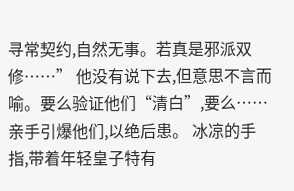寻常契约,自然无事。若真是邪派双修……” 他没有说下去,但意思不言而喻。要么验证他们“清白”,要么……亲手引爆他们,以绝后患。 冰凉的手指,带着年轻皇子特有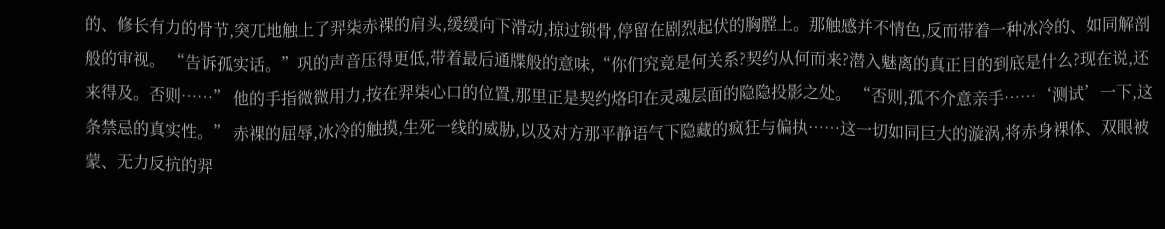的、修长有力的骨节,突兀地触上了羿柒赤裸的肩头,缓缓向下滑动,掠过锁骨,停留在剧烈起伏的胸膛上。那触感并不情色,反而带着一种冰冷的、如同解剖般的审视。 “告诉孤实话。”巩的声音压得更低,带着最后通牒般的意味,“你们究竟是何关系?契约从何而来?潜入魅离的真正目的到底是什么?现在说,还来得及。否则……” 他的手指微微用力,按在羿柒心口的位置,那里正是契约烙印在灵魂层面的隐隐投影之处。 “否则,孤不介意亲手……‘测试’一下,这条禁忌的真实性。” 赤裸的屈辱,冰冷的触摸,生死一线的威胁,以及对方那平静语气下隐藏的疯狂与偏执……这一切如同巨大的漩涡,将赤身裸体、双眼被蒙、无力反抗的羿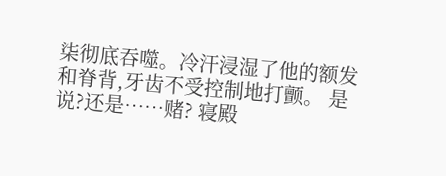柒彻底吞噬。冷汗浸湿了他的额发和脊背,牙齿不受控制地打颤。 是说?还是……赌? 寝殿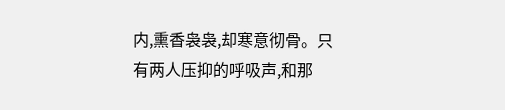内,熏香袅袅,却寒意彻骨。只有两人压抑的呼吸声,和那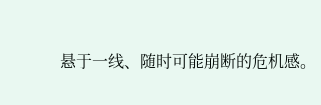悬于一线、随时可能崩断的危机感。